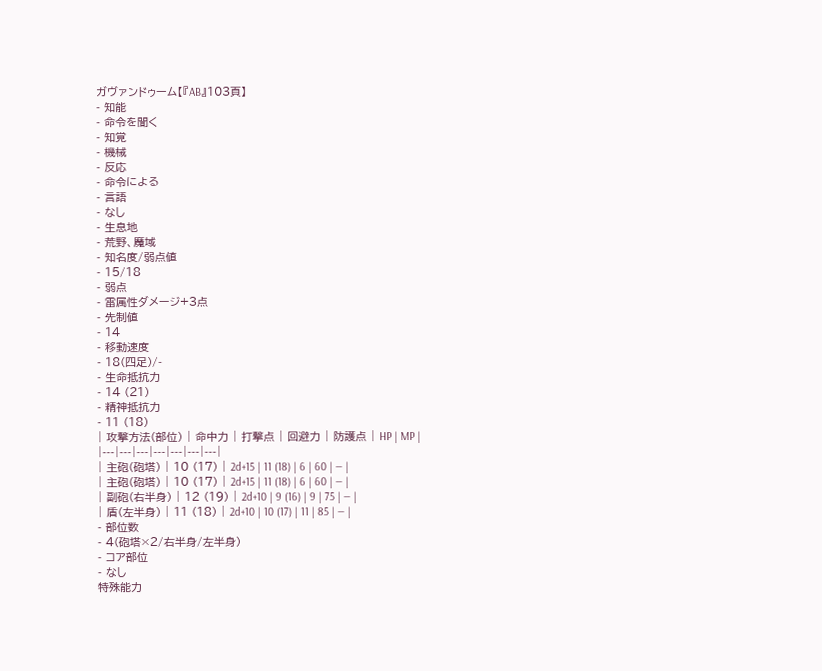ガヴァンドゥーム【『AB』103頁】
- 知能
- 命令を聞く
- 知覚
- 機械
- 反応
- 命令による
- 言語
- なし
- 生息地
- 荒野、魔域
- 知名度/弱点値
- 15/18
- 弱点
- 雷属性ダメージ+3点
- 先制値
- 14
- 移動速度
- 18(四足)/-
- 生命抵抗力
- 14 (21)
- 精神抵抗力
- 11 (18)
| 攻撃方法(部位) | 命中力 | 打撃点 | 回避力 | 防護点 | HP | MP |
|---|---|---|---|---|---|---|
| 主砲(砲塔) | 10 (17) | 2d+15 | 11 (18) | 6 | 60 | ― |
| 主砲(砲塔) | 10 (17) | 2d+15 | 11 (18) | 6 | 60 | ― |
| 副砲(右半身) | 12 (19) | 2d+10 | 9 (16) | 9 | 75 | ― |
| 盾(左半身) | 11 (18) | 2d+10 | 10 (17) | 11 | 85 | ― |
- 部位数
- 4(砲塔×2/右半身/左半身)
- コア部位
- なし
特殊能力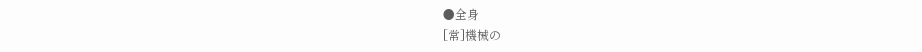●全身
[常]機械の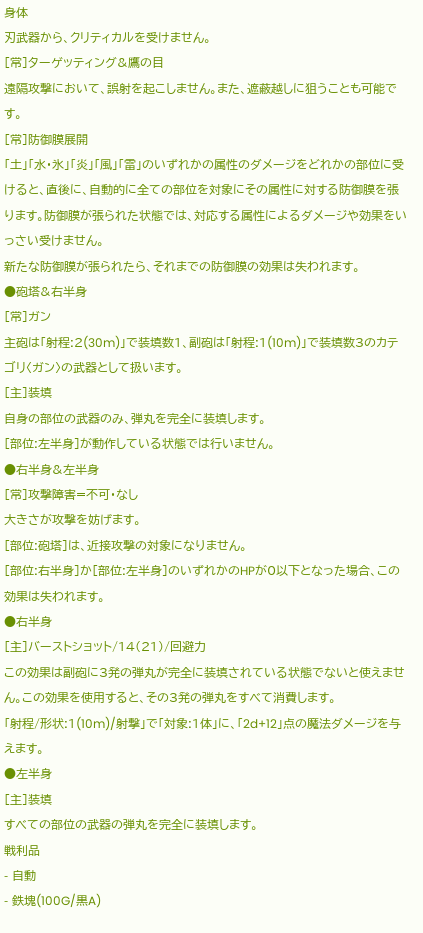身体
刃武器から、クリティカルを受けません。
[常]ターゲッティング&鷹の目
遠隔攻撃において、誤射を起こしません。また、遮蔽越しに狙うことも可能です。
[常]防御膜展開
「土」「水・氷」「炎」「風」「雷」のいずれかの属性のダメージをどれかの部位に受けると、直後に、自動的に全ての部位を対象にその属性に対する防御膜を張ります。防御膜が張られた状態では、対応する属性によるダメージや効果をいっさい受けません。
新たな防御膜が張られたら、それまでの防御膜の効果は失われます。
●砲塔&右半身
[常]ガン
主砲は「射程:2(30m)」で装填数1、副砲は「射程:1(10m)」で装填数3のカテゴリ〈ガン〉の武器として扱います。
[主]装填
自身の部位の武器のみ、弾丸を完全に装填します。
[部位:左半身]が動作している状態では行いません。
●右半身&左半身
[常]攻撃障害=不可・なし
大きさが攻撃を妨げます。
[部位:砲塔]は、近接攻撃の対象になりません。
[部位:右半身]か[部位:左半身]のいずれかのHPが0以下となった場合、この効果は失われます。
●右半身
[主]バーストショット/14(21)/回避力
この効果は副砲に3発の弾丸が完全に装填されている状態でないと使えません。この効果を使用すると、その3発の弾丸をすべて消費します。
「射程/形状:1(10m)/射撃」で「対象:1体」に、「2d+12」点の魔法ダメージを与えます。
●左半身
[主]装填
すべての部位の武器の弾丸を完全に装填します。
戦利品
- 自動
- 鉄塊(100G/黒A)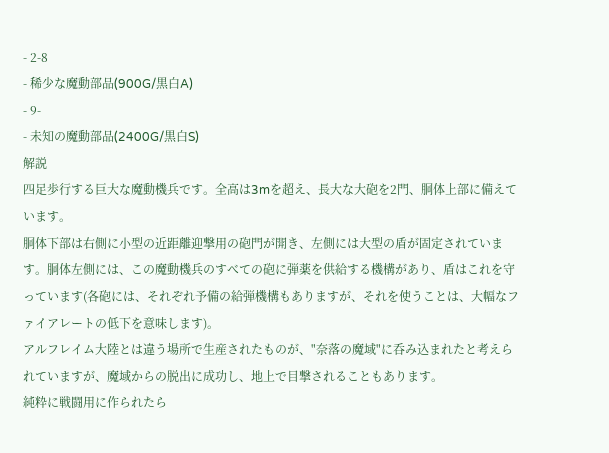- 2-8
- 稀少な魔動部品(900G/黒白A)
- 9-
- 未知の魔動部品(2400G/黒白S)
解説
四足歩行する巨大な魔動機兵です。全高は3mを超え、長大な大砲を2門、胴体上部に備えています。
胴体下部は右側に小型の近距離迎撃用の砲門が開き、左側には大型の盾が固定されています。胴体左側には、この魔動機兵のすべての砲に弾薬を供給する機構があり、盾はこれを守っています(各砲には、それぞれ予備の給弾機構もありますが、それを使うことは、大幅なファイアレートの低下を意味します)。
アルフレイム大陸とは違う場所で生産されたものが、"奈落の魔域"に呑み込まれたと考えられていますが、魔域からの脱出に成功し、地上で目撃されることもあります。
純粋に戦闘用に作られたら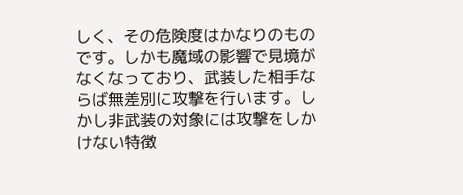しく、その危険度はかなりのものです。しかも魔域の影響で見境がなくなっており、武装した相手ならば無差別に攻撃を行います。しかし非武装の対象には攻撃をしかけない特徴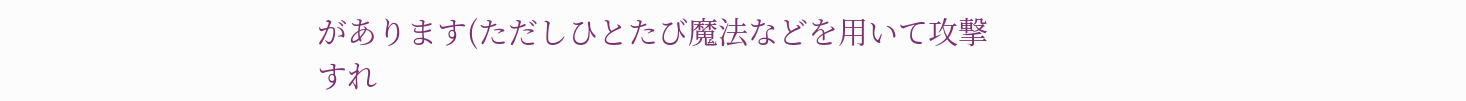があります(ただしひとたび魔法などを用いて攻撃すれ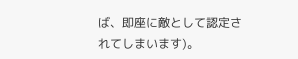ば、即座に敵として認定されてしまいます)。